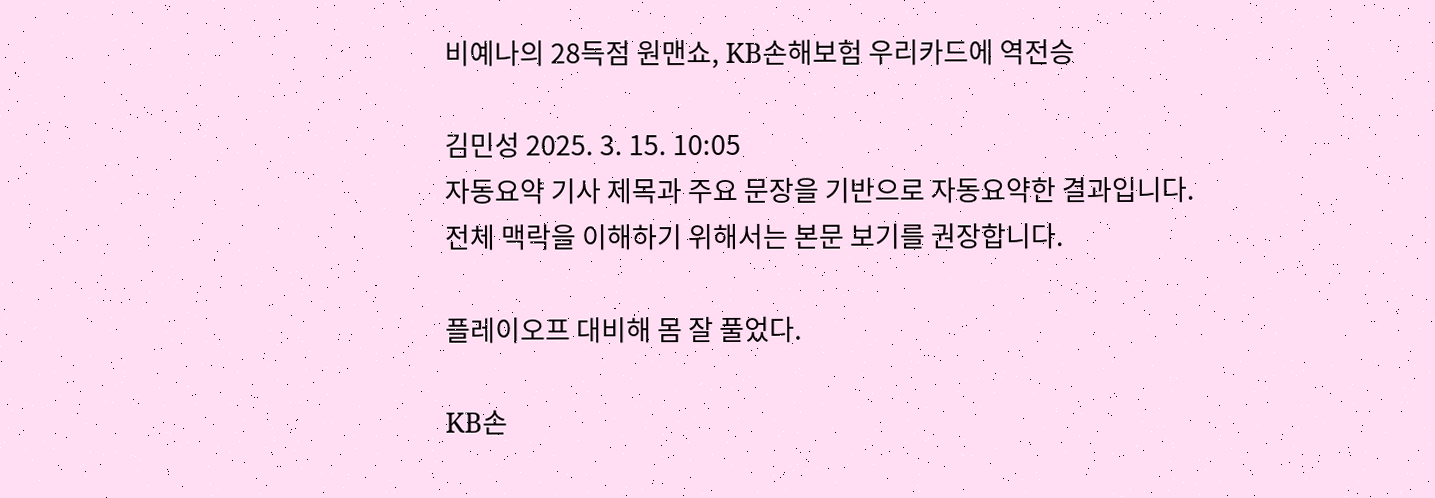비예나의 28득점 원맨쇼, KB손해보험 우리카드에 역전승

김민성 2025. 3. 15. 10:05
자동요약 기사 제목과 주요 문장을 기반으로 자동요약한 결과입니다.
전체 맥락을 이해하기 위해서는 본문 보기를 권장합니다.

플레이오프 대비해 몸 잘 풀었다.

KB손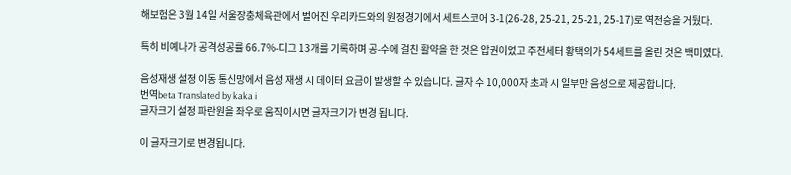해보험은 3월 14일 서울장충체육관에서 벌어진 우리카드와의 원정경기에서 세트스코어 3-1(26-28, 25-21, 25-21, 25-17)로 역전승을 거뒀다.

특히 비예나가 공격성공률 66.7%-디그 13개를 기록하며 공-수에 걸친 활약을 한 것은 압권이었고 주전세터 황택의가 54세트를 올린 것은 백미였다.

음성재생 설정 이동 통신망에서 음성 재생 시 데이터 요금이 발생할 수 있습니다. 글자 수 10,000자 초과 시 일부만 음성으로 제공합니다.
번역beta Translated by kaka i
글자크기 설정 파란원을 좌우로 움직이시면 글자크기가 변경 됩니다.

이 글자크기로 변경됩니다.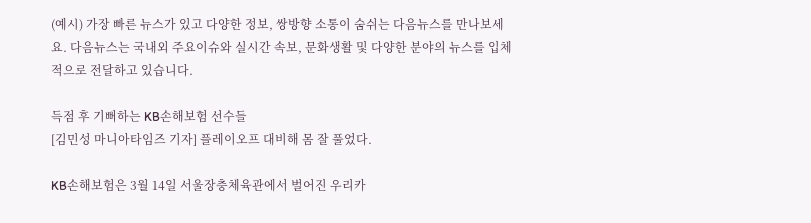(예시) 가장 빠른 뉴스가 있고 다양한 정보, 쌍방향 소통이 숨쉬는 다음뉴스를 만나보세요. 다음뉴스는 국내외 주요이슈와 실시간 속보, 문화생활 및 다양한 분야의 뉴스를 입체적으로 전달하고 있습니다.

득점 후 기뻐하는 KB손해보험 선수들
[김민성 마니아타임즈 기자] 플레이오프 대비해 몸 잘 풀었다.

KB손해보험은 3월 14일 서울장충체육관에서 벌어진 우리카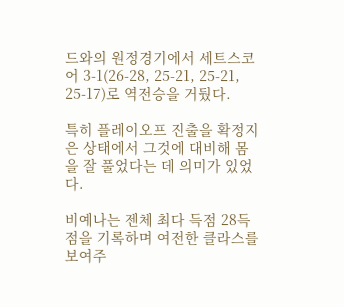드와의 원정경기에서 세트스코어 3-1(26-28, 25-21, 25-21, 25-17)로 역전승을 거뒀다.

특히 플레이오프 진출을 확정지은 상태에서 그것에 대비해 몸을 잘 풀었다는 데 의미가 있었다.

비예나는 젠체 최다 득점 28득점을 기록하며 여전한 클라스를 보여주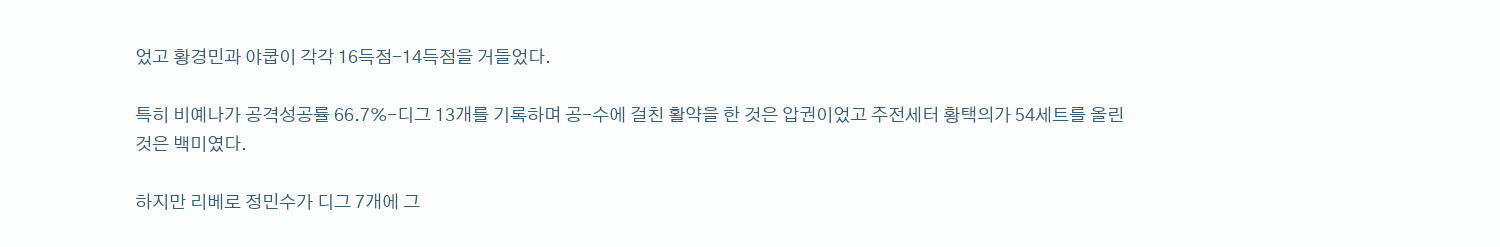었고 황경민과 야쿱이 각각 16득점-14득점을 거들었다.

특히 비예나가 공격성공률 66.7%-디그 13개를 기록하며 공-수에 걸친 활약을 한 것은 압권이었고 주전세터 황택의가 54세트를 올린 것은 백미였다.

하지만 리베로 정민수가 디그 7개에 그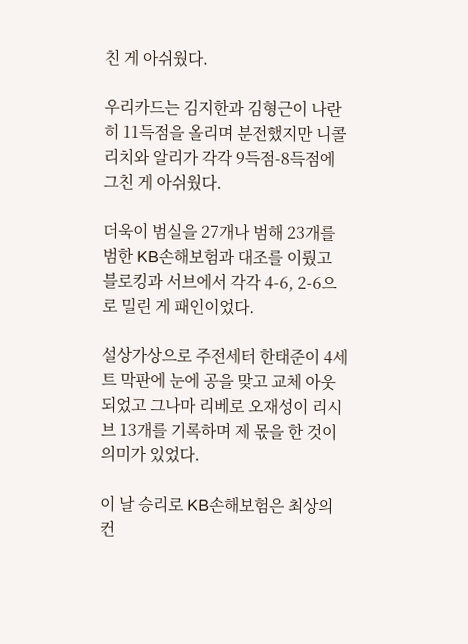친 게 아쉬웠다.

우리카드는 김지한과 김형근이 나란히 11득점을 올리며 분전했지만 니콜리치와 알리가 각각 9득점-8득점에 그친 게 아쉬웠다.

더욱이 범실을 27개나 범해 23개를 범한 KB손해보험과 대조를 이뤘고 블로킹과 서브에서 각각 4-6, 2-6으로 밀린 게 패인이었다.

설상가상으로 주전세터 한태준이 4세트 막판에 눈에 공을 맞고 교체 아웃되었고 그나마 리베로 오재성이 리시브 13개를 기록하며 제 몫을 한 것이 의미가 있었다.

이 날 승리로 KB손해보험은 최상의 컨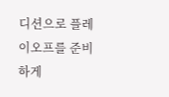디션으로 플레이오프를 준비하게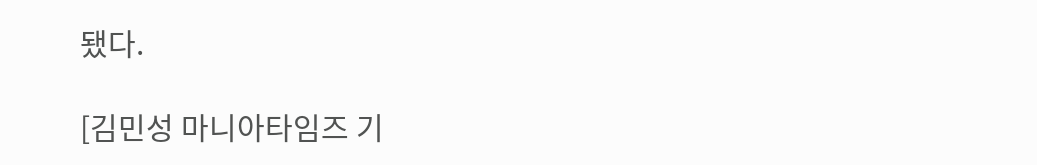됐다.

[김민성 마니아타임즈 기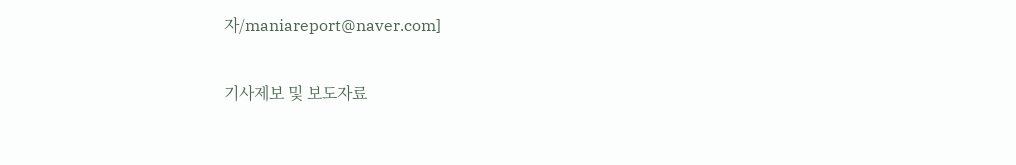자/maniareport@naver.com]

기사제보 및 보도자료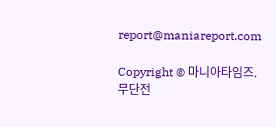report@maniareport.com

Copyright © 마니아타임즈. 무단전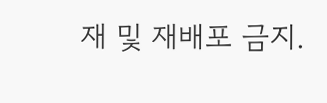재 및 재배포 금지.